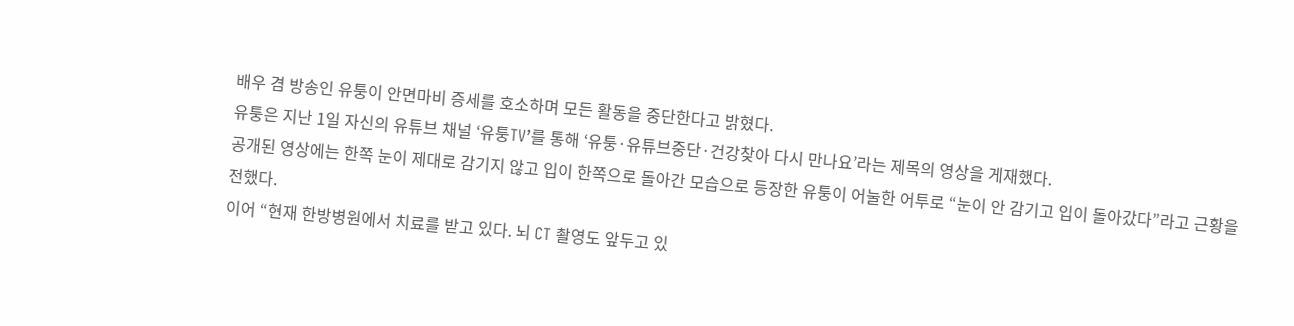배우 겸 방송인 유퉁이 안면마비 증세를 호소하며 모든 활동을 중단한다고 밝혔다.
유퉁은 지난 1일 자신의 유튜브 채널 ‘유퉁TV’를 통해 ‘유퉁·유튜브중단·건강찾아 다시 만나요’라는 제목의 영상을 게재했다.
공개된 영상에는 한쪽 눈이 제대로 감기지 않고 입이 한쪽으로 돌아간 모습으로 등장한 유퉁이 어눌한 어투로 “눈이 안 감기고 입이 돌아갔다”라고 근황을 전했다.
이어 “현재 한방병원에서 치료를 받고 있다. 뇌 CT 촬영도 앞두고 있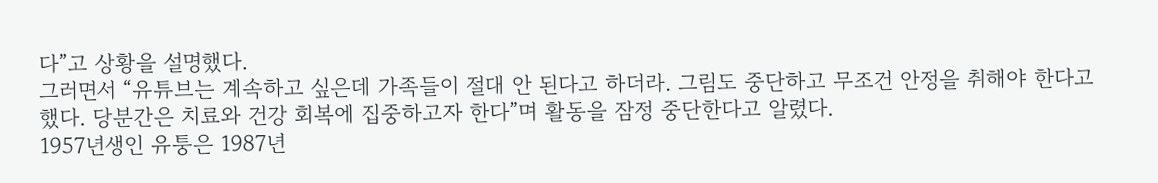다”고 상황을 설명했다.
그러면서 “유튜브는 계속하고 싶은데 가족들이 절대 안 된다고 하더라. 그림도 중단하고 무조건 안정을 취해야 한다고 했다. 당분간은 치료와 건강 회복에 집중하고자 한다”며 활동을 잠정 중단한다고 알렸다.
1957년생인 유퉁은 1987년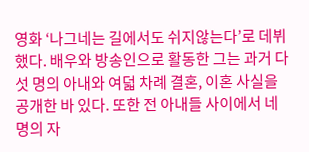영화 ‘나그네는 길에서도 쉬지않는다’로 데뷔했다. 배우와 방송인으로 활동한 그는 과거 다섯 명의 아내와 여덟 차례 결혼, 이혼 사실을 공개한 바 있다. 또한 전 아내들 사이에서 네 명의 자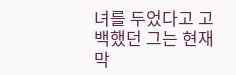녀를 두었다고 고백했던 그는 현재 막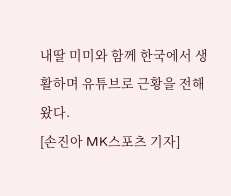내딸 미미와 함께 한국에서 생활하며 유튜브로 근황을 전해왔다.
[손진아 MK스포츠 기자]